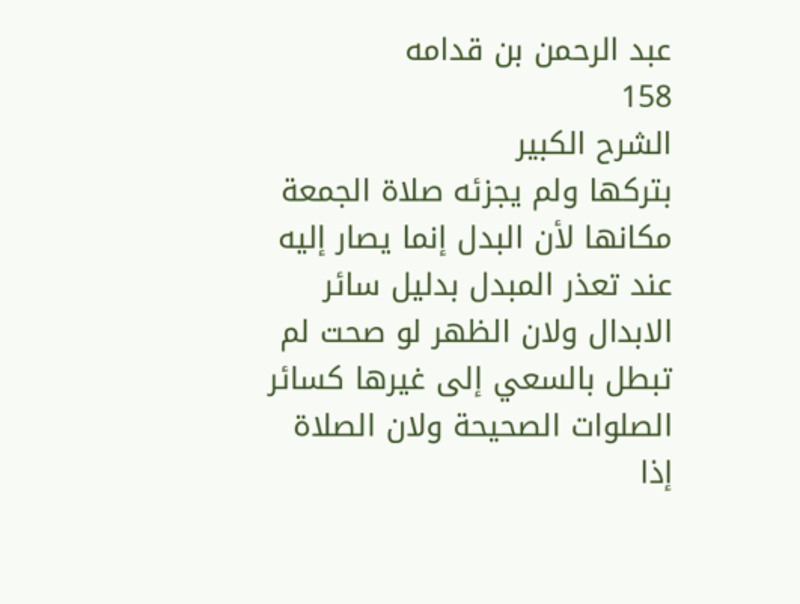عبد الرحمن بن قدامه
158
الشرح الكبير
بتركها ولم يجزئه صلاة الجمعة مكانها لأن البدل إنما يصار إليه عند تعذر المبدل بدليل سائر الابدال ولان الظهر لو صحت لم تبطل بالسعي إلى غيرها كسائر الصلوات الصحيحة ولان الصلاة إذا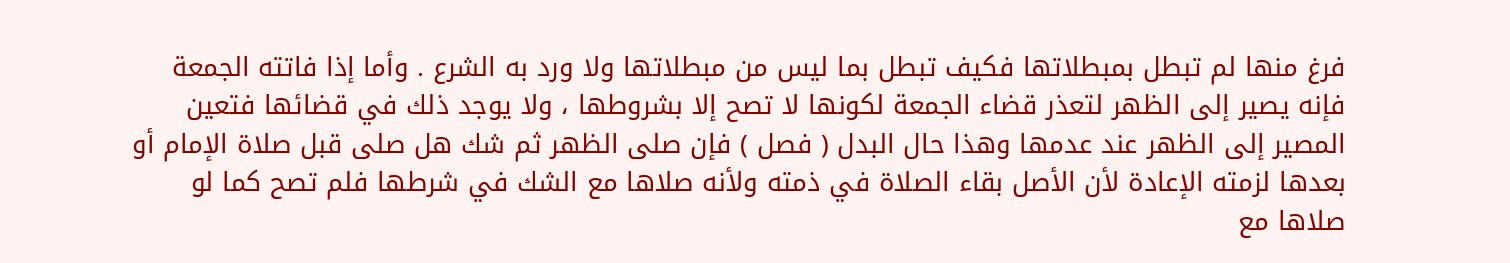فرغ منها لم تبطل بمبطلاتها فكيف تبطل بما ليس من مبطلاتها ولا ورد به الشرع . وأما إذا فاتته الجمعة فإنه يصير إلى الظهر لتعذر قضاء الجمعة لكونها لا تصح إلا بشروطها ، ولا يوجد ذلك في قضائها فتعين المصير إلى الظهر عند عدمها وهذا حال البدل ( فصل ) فإن صلى الظهر ثم شك هل صلى قبل صلاة الإمام أو بعدها لزمته الإعادة لأن الأصل بقاء الصلاة في ذمته ولأنه صلاها مع الشك في شرطها فلم تصح كما لو صلاها مع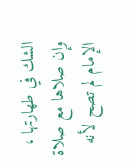الشك في طهارتها ، وإن صلاها مع صلاة الإمام لم تصح لأنه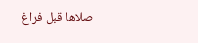صلاها قبل فراغ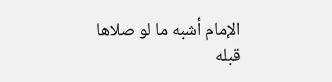الإمام أشبه ما لو صلاها قبله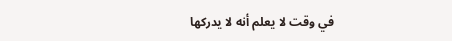في وقت لا يعلم أنه لا يدركها